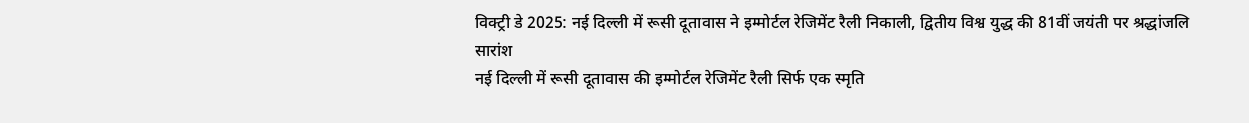विक्ट्री डे 2025: नई दिल्ली में रूसी दूतावास ने इम्मोर्टल रेजिमेंट रैली निकाली, द्वितीय विश्व युद्ध की 81वीं जयंती पर श्रद्धांजलि
सारांश
नई दिल्ली में रूसी दूतावास की इम्मोर्टल रेजिमेंट रैली सिर्फ एक स्मृति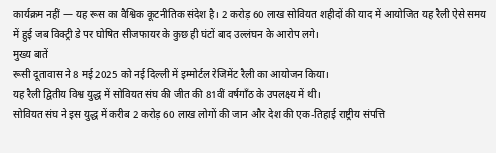कार्यक्रम नहीं — यह रूस का वैश्विक कूटनीतिक संदेश है। 2 करोड़ 60 लाख सोवियत शहीदों की याद में आयोजित यह रैली ऐसे समय में हुई जब विक्ट्री डे पर घोषित सीजफायर के कुछ ही घंटों बाद उल्लंघन के आरोप लगे।
मुख्य बातें
रूसी दूतावास ने 8 मई 2025 को नई दिल्ली में इम्मोर्टल रेजिमेंट रैली का आयोजन किया।
यह रैली द्वितीय विश्व युद्ध में सोवियत संघ की जीत की 81वीं वर्षगाँठ के उपलक्ष्य में थी।
सोवियत संघ ने इस युद्ध में करीब 2 करोड़ 60 लाख लोगों की जान और देश की एक-तिहाई राष्ट्रीय संपत्ति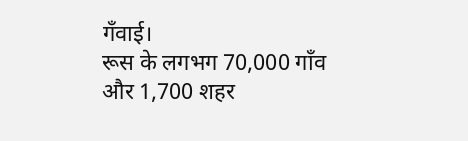गँवाई।
रूस के लगभग 70,000 गाँव और 1,700 शहर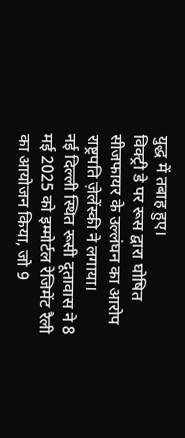युद्ध में तबाह हुए।
विक्ट्री डे पर रूस द्वारा घोषित सीजफायर के उल्लंघन का आरोप राष्ट्रपति ज़ेलेंस्की ने लगाया।
नई दिल्ली स्थित रूसी दूतावास ने 8 मई 2025 को इम्मोर्टल रेजिमेंट रैली का आयोजन किया, जो 9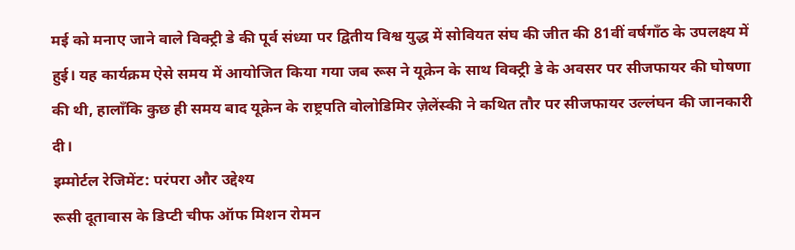मई को मनाए जाने वाले विक्ट्री डे की पूर्व संध्या पर द्वितीय विश्व युद्ध में सोवियत संघ की जीत की 81वीं वर्षगाँठ के उपलक्ष्य में हुई। यह कार्यक्रम ऐसे समय में आयोजित किया गया जब रूस ने यूक्रेन के साथ विक्ट्री डे के अवसर पर सीजफायर की घोषणा की थी, हालाँकि कुछ ही समय बाद यूक्रेन के राष्ट्रपति वोलोडिमिर ज़ेलेंस्की ने कथित तौर पर सीजफायर उल्लंघन की जानकारी दी।
इम्मोर्टल रेजिमेंट: परंपरा और उद्देश्य
रूसी दूतावास के डिप्टी चीफ ऑफ मिशन रोमन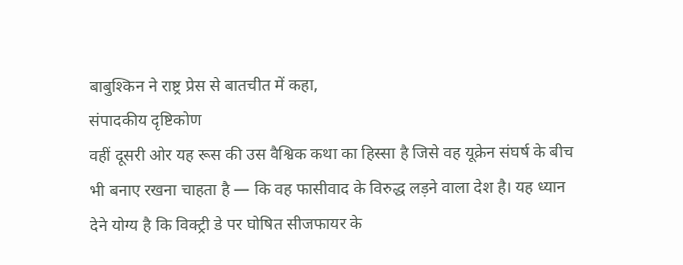बाबुश्किन ने राष्ट्र प्रेस से बातचीत में कहा,
संपादकीय दृष्टिकोण
वहीं दूसरी ओर यह रूस की उस वैश्विक कथा का हिस्सा है जिसे वह यूक्रेन संघर्ष के बीच भी बनाए रखना चाहता है — कि वह फासीवाद के विरुद्ध लड़ने वाला देश है। यह ध्यान देने योग्य है कि विक्ट्री डे पर घोषित सीजफायर के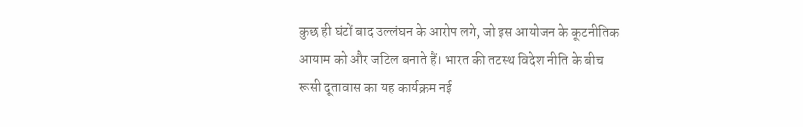कुछ ही घंटों बाद उल्लंघन के आरोप लगे, जो इस आयोजन के कूटनीतिक आयाम को और जटिल बनाते हैं। भारत की तटस्थ विदेश नीति के बीच रूसी दूतावास का यह कार्यक्रम नई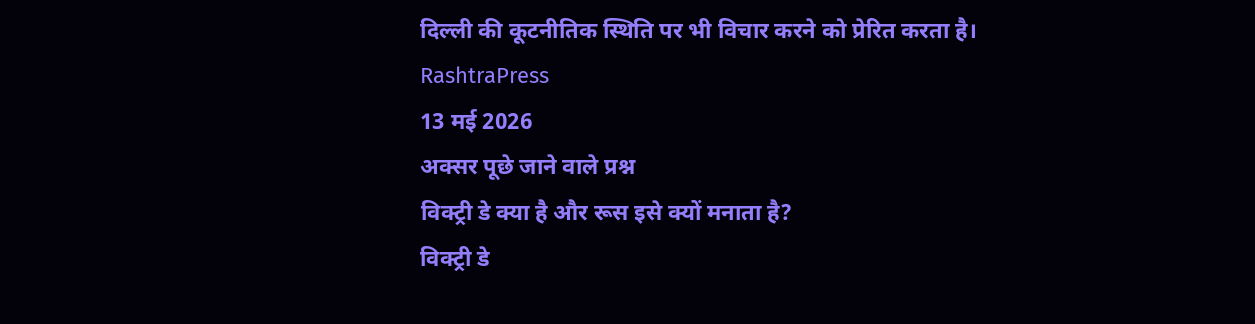दिल्ली की कूटनीतिक स्थिति पर भी विचार करने को प्रेरित करता है।
RashtraPress
13 मई 2026
अक्सर पूछे जाने वाले प्रश्न
विक्ट्री डे क्या है और रूस इसे क्यों मनाता है?
विक्ट्री डे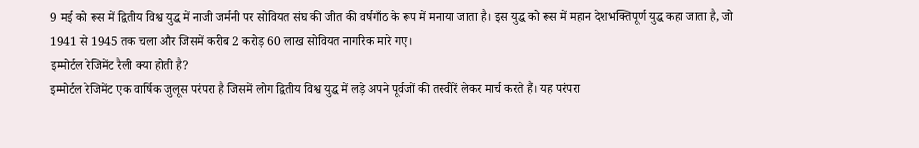9 मई को रूस में द्वितीय विश्व युद्ध में नाजी जर्मनी पर सोवियत संघ की जीत की वर्षगाँठ के रूप में मनाया जाता है। इस युद्ध को रूस में महान देशभक्तिपूर्ण युद्ध कहा जाता है, जो 1941 से 1945 तक चला और जिसमें करीब 2 करोड़ 60 लाख सोवियत नागरिक मारे गए।
इम्मोर्टल रेजिमेंट रैली क्या होती है?
इम्मोर्टल रेजिमेंट एक वार्षिक जुलूस परंपरा है जिसमें लोग द्वितीय विश्व युद्ध में लड़े अपने पूर्वजों की तस्वीरें लेकर मार्च करते हैं। यह परंपरा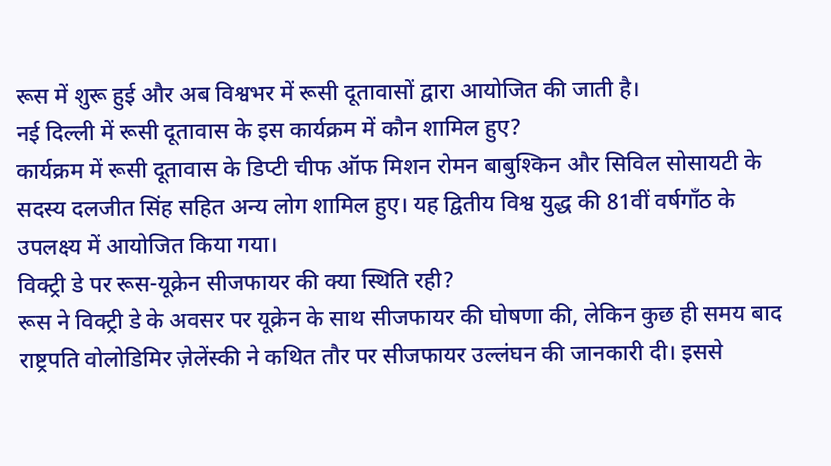रूस में शुरू हुई और अब विश्वभर में रूसी दूतावासों द्वारा आयोजित की जाती है।
नई दिल्ली में रूसी दूतावास के इस कार्यक्रम में कौन शामिल हुए?
कार्यक्रम में रूसी दूतावास के डिप्टी चीफ ऑफ मिशन रोमन बाबुश्किन और सिविल सोसायटी के सदस्य दलजीत सिंह सहित अन्य लोग शामिल हुए। यह द्वितीय विश्व युद्ध की 81वीं वर्षगाँठ के उपलक्ष्य में आयोजित किया गया।
विक्ट्री डे पर रूस-यूक्रेन सीजफायर की क्या स्थिति रही?
रूस ने विक्ट्री डे के अवसर पर यूक्रेन के साथ सीजफायर की घोषणा की, लेकिन कुछ ही समय बाद राष्ट्रपति वोलोडिमिर ज़ेलेंस्की ने कथित तौर पर सीजफायर उल्लंघन की जानकारी दी। इससे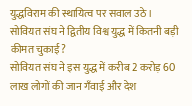युद्धविराम की स्थायित्व पर सवाल उठे।
सोवियत संघ ने द्वितीय विश्व युद्ध में कितनी बड़ी कीमत चुकाई?
सोवियत संघ ने इस युद्ध में करीब 2 करोड़ 60 लाख लोगों की जान गँवाई और देश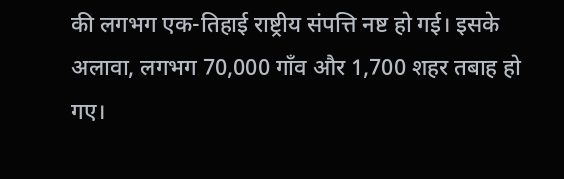की लगभग एक-तिहाई राष्ट्रीय संपत्ति नष्ट हो गई। इसके अलावा, लगभग 70,000 गाँव और 1,700 शहर तबाह हो गए।